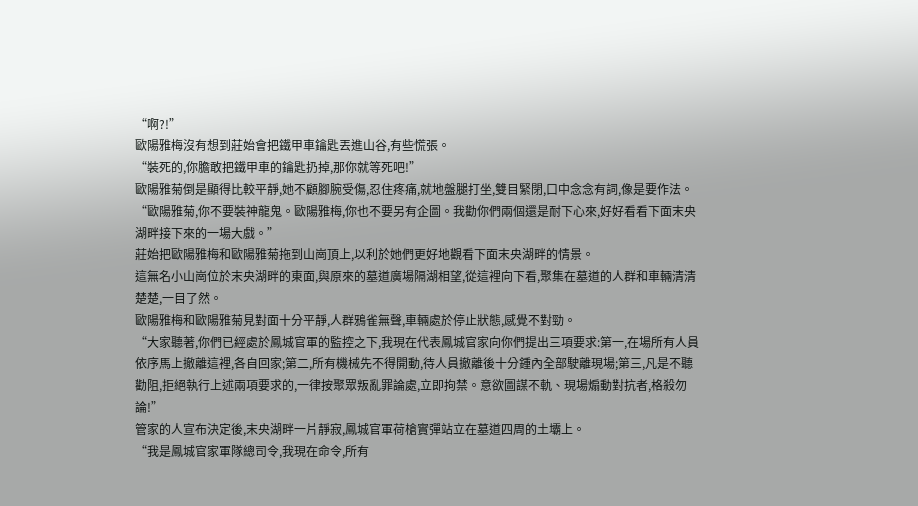“啊?!”
歐陽雅梅沒有想到莊始會把鐵甲車鑰匙丟進山谷,有些慌張。
“裝死的,你膽敢把鐵甲車的鑰匙扔掉,那你就等死吧!”
歐陽雅菊倒是顯得比較平靜,她不顧腳腕受傷,忍住疼痛,就地盤腿打坐,雙目緊閉,口中念念有詞,像是要作法。
“歐陽雅菊,你不要裝神龍鬼。歐陽雅梅,你也不要另有企圖。我勸你們兩個還是耐下心來,好好看看下面末央湖畔接下來的一場大戲。”
莊始把歐陽雅梅和歐陽雅菊拖到山崗頂上,以利於她們更好地觀看下面末央湖畔的情景。
這無名小山崗位於末央湖畔的東面,與原來的墓道廣場隔湖相望,從這裡向下看,聚集在墓道的人群和車輛清清楚楚,一目了然。
歐陽雅梅和歐陽雅菊見對面十分平靜,人群鴉雀無聲,車輛處於停止狀態,感覺不對勁。
“大家聽著,你們已經處於鳳城官軍的監控之下,我現在代表鳳城官家向你們提出三項要求:第一,在場所有人員依序馬上撤離這裡,各自回家;第二,所有機械先不得開動,待人員撤離後十分鍾內全部駛離現場;第三,凡是不聽勸阻,拒絕執行上述兩項要求的,一律按聚眾叛亂罪論處,立即拘禁。意欲圖謀不軌、現場煽動對抗者,格殺勿論!”
管家的人宣布決定後,末央湖畔一片靜寂,鳳城官軍荷槍實彈站立在墓道四周的土壩上。
“我是鳳城官家軍隊總司令,我現在命令,所有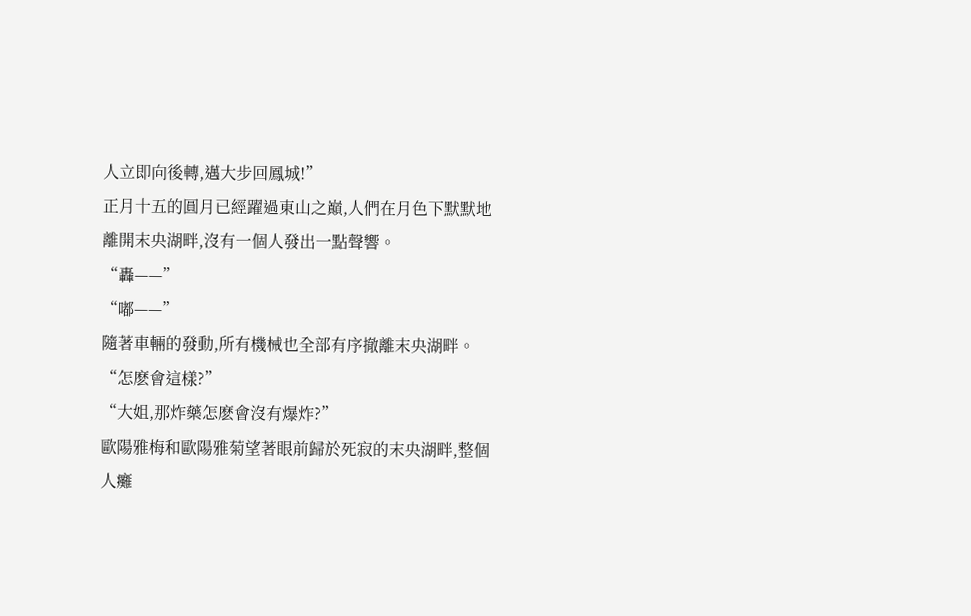人立即向後轉,邁大步回鳳城!”
正月十五的圓月已經躍過東山之巔,人們在月色下默默地離開末央湖畔,沒有一個人發出一點聲響。
“轟——”
“嘟——”
隨著車輛的發動,所有機械也全部有序撤離末央湖畔。
“怎麽會這樣?”
“大姐,那炸藥怎麽會沒有爆炸?”
歐陽雅梅和歐陽雅菊望著眼前歸於死寂的末央湖畔,整個人癱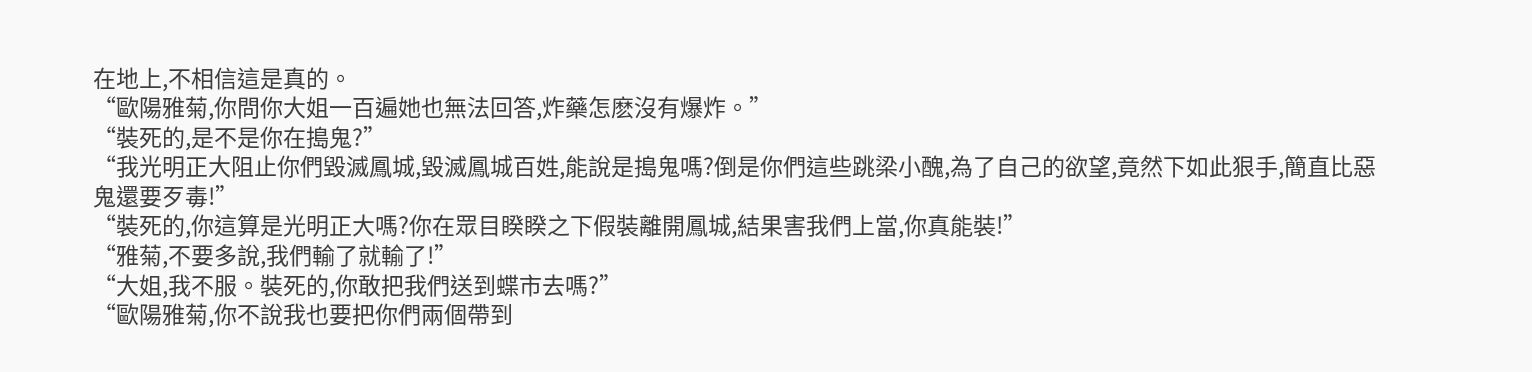在地上,不相信這是真的。
“歐陽雅菊,你問你大姐一百遍她也無法回答,炸藥怎麽沒有爆炸。”
“裝死的,是不是你在搗鬼?”
“我光明正大阻止你們毀滅鳳城,毀滅鳳城百姓,能說是搗鬼嗎?倒是你們這些跳梁小醜,為了自己的欲望,竟然下如此狠手,簡直比惡鬼還要歹毒!”
“裝死的,你這算是光明正大嗎?你在眾目睽睽之下假裝離開鳳城,結果害我們上當,你真能裝!”
“雅菊,不要多說,我們輸了就輸了!”
“大姐,我不服。裝死的,你敢把我們送到蝶市去嗎?”
“歐陽雅菊,你不說我也要把你們兩個帶到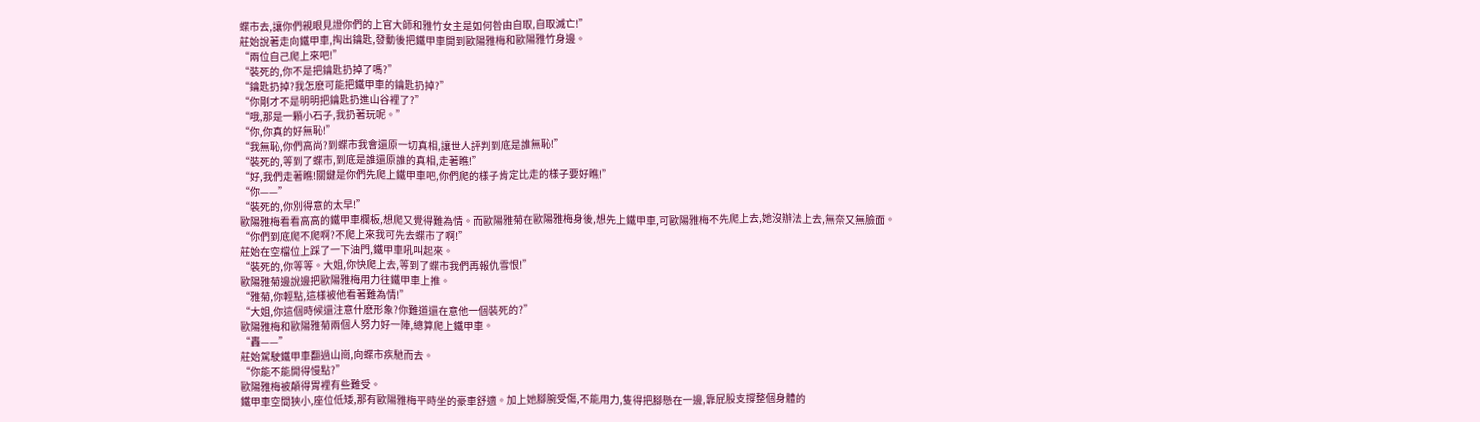蝶市去,讓你們親眼見證你們的上官大師和雅竹女主是如何咎由自取,自取滅亡!”
莊始說著走向鐵甲車,掏出鑰匙,發動後把鐵甲車開到歐陽雅梅和歐陽雅竹身邊。
“兩位自己爬上來吧!”
“裝死的,你不是把鑰匙扔掉了嗎?”
“鑰匙扔掉?我怎麽可能把鐵甲車的鑰匙扔掉?”
“你剛才不是明明把鑰匙扔進山谷裡了?”
“哦,那是一顆小石子,我扔著玩呢。”
“你,你真的好無恥!”
“我無恥,你們高尚?到蝶市我會還原一切真相,讓世人評判到底是誰無恥!”
“裝死的,等到了蝶市,到底是誰還原誰的真相,走著瞧!”
“好,我們走著瞧!關鍵是你們先爬上鐵甲車吧,你們爬的樣子肯定比走的樣子要好瞧!”
“你——”
“裝死的,你別得意的太早!”
歐陽雅梅看看高高的鐵甲車欄板,想爬又覺得難為情。而歐陽雅菊在歐陽雅梅身後,想先上鐵甲車,可歐陽雅梅不先爬上去,她沒辦法上去,無奈又無臉面。
“你們到底爬不爬啊?不爬上來我可先去蝶市了啊!”
莊始在空檔位上踩了一下油門,鐵甲車吼叫起來。
“裝死的,你等等。大姐,你快爬上去,等到了蝶市我們再報仇雪恨!”
歐陽雅菊邊說邊把歐陽雅梅用力往鐵甲車上推。
“雅菊,你輕點,這樣被他看著難為情!”
“大姐,你這個時候還注意什麽形象?你難道還在意他一個裝死的?”
歐陽雅梅和歐陽雅菊兩個人努力好一陣,總算爬上鐵甲車。
“轟——”
莊始駕駛鐵甲車翻過山崗,向蝶市疾馳而去。
“你能不能開得慢點?”
歐陽雅梅被顛得胃裡有些難受。
鐵甲車空間狹小,座位低矮,那有歐陽雅梅平時坐的豪車舒適。加上她腳腕受傷,不能用力,隻得把腳懸在一邊,靠屁股支撐整個身體的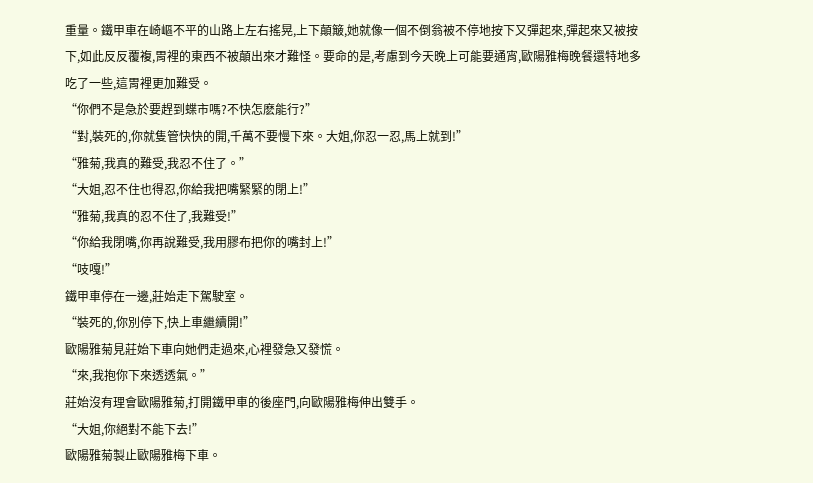重量。鐵甲車在崎嶇不平的山路上左右搖晃,上下顛簸,她就像一個不倒翁被不停地按下又彈起來,彈起來又被按下,如此反反覆複,胃裡的東西不被顛出來才難怪。要命的是,考慮到今天晚上可能要通宵,歐陽雅梅晚餐還特地多吃了一些,這胃裡更加難受。
“你們不是急於要趕到蝶市嗎?不快怎麽能行?”
“對,裝死的,你就隻管快快的開,千萬不要慢下來。大姐,你忍一忍,馬上就到!”
“雅菊,我真的難受,我忍不住了。”
“大姐,忍不住也得忍,你給我把嘴緊緊的閉上!”
“雅菊,我真的忍不住了,我難受!”
“你給我閉嘴,你再說難受,我用膠布把你的嘴封上!”
“吱嘎!”
鐵甲車停在一邊,莊始走下駕駛室。
“裝死的,你別停下,快上車繼續開!”
歐陽雅菊見莊始下車向她們走過來,心裡發急又發慌。
“來,我抱你下來透透氣。”
莊始沒有理會歐陽雅菊,打開鐵甲車的後座門,向歐陽雅梅伸出雙手。
“大姐,你絕對不能下去!”
歐陽雅菊製止歐陽雅梅下車。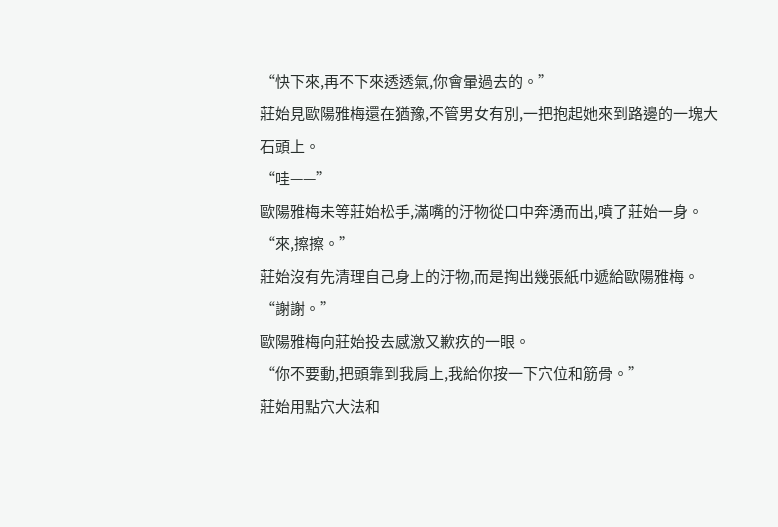“快下來,再不下來透透氣,你會暈過去的。”
莊始見歐陽雅梅還在猶豫,不管男女有別,一把抱起她來到路邊的一塊大石頭上。
“哇——”
歐陽雅梅未等莊始松手,滿嘴的汙物從口中奔湧而出,噴了莊始一身。
“來,擦擦。”
莊始沒有先清理自己身上的汙物,而是掏出幾張紙巾遞給歐陽雅梅。
“謝謝。”
歐陽雅梅向莊始投去感激又歉疚的一眼。
“你不要動,把頭靠到我肩上,我給你按一下穴位和筋骨。”
莊始用點穴大法和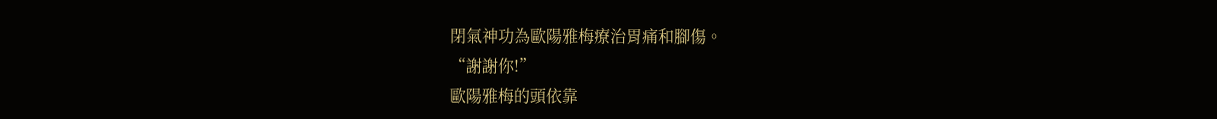閉氣神功為歐陽雅梅療治胃痛和腳傷。
“謝謝你!”
歐陽雅梅的頭依靠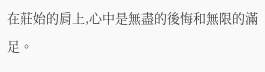在莊始的肩上,心中是無盡的後悔和無限的滿足。